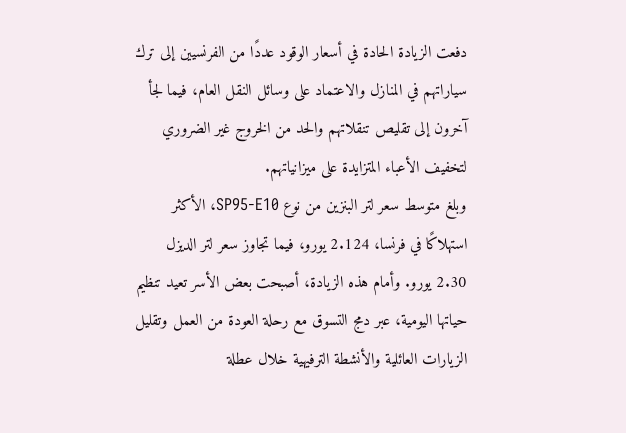دفعت الزيادة الحادة في أسعار الوقود عددًا من الفرنسيين إلى ترك سياراتهم في المنازل والاعتماد على وسائل النقل العام، فيما لجأ آخرون إلى تقليص تنقلاتهم والحد من الخروج غير الضروري لتخفيف الأعباء المتزايدة على ميزانياتهم.
وبلغ متوسط سعر لتر البنزين من نوع SP95-E10، الأكثر استهلاكًا في فرنسا، 2.124 يورو، فيما تجاوز سعر لتر الديزل 2.30 يورو. وأمام هذه الزيادة، أصبحت بعض الأسر تعيد تنظيم حياتها اليومية، عبر دمج التسوق مع رحلة العودة من العمل وتقليل الزيارات العائلية والأنشطة الترفيهية خلال عطلة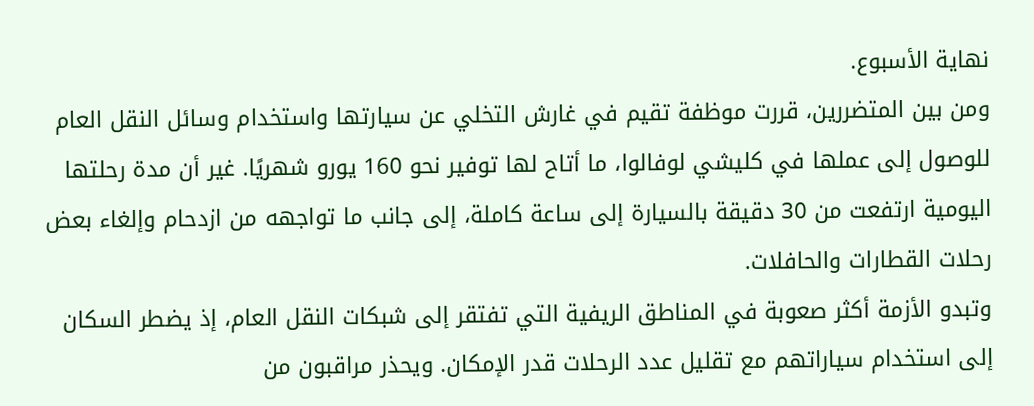نهاية الأسبوع.
ومن بين المتضررين، قررت موظفة تقيم في غارش التخلي عن سيارتها واستخدام وسائل النقل العام للوصول إلى عملها في كليشي لوفالوا، ما أتاح لها توفير نحو 160 يورو شهريًا. غير أن مدة رحلتها اليومية ارتفعت من 30 دقيقة بالسيارة إلى ساعة كاملة، إلى جانب ما تواجهه من ازدحام وإلغاء بعض رحلات القطارات والحافلات.
وتبدو الأزمة أكثر صعوبة في المناطق الريفية التي تفتقر إلى شبكات النقل العام، إذ يضطر السكان إلى استخدام سياراتهم مع تقليل عدد الرحلات قدر الإمكان. ويحذر مراقبون من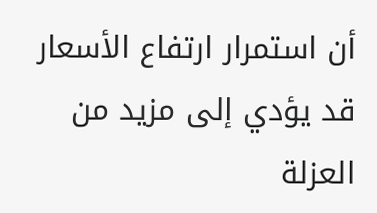أن استمرار ارتفاع الأسعار قد يؤدي إلى مزيد من العزلة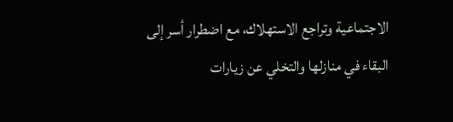الاجتماعية وتراجع الاستهلاك، مع اضطرار أسر إلى البقاء في منازلها والتخلي عن زيارات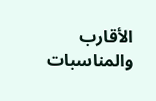الأقارب والمناسبات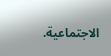الاجتماعية.